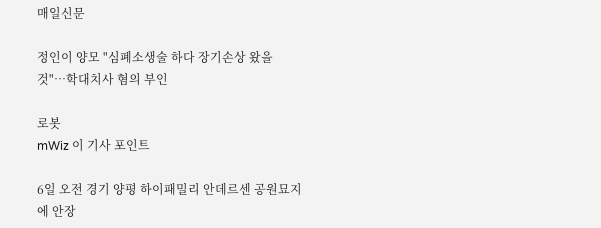매일신문

정인이 양모 "심폐소생술 하다 장기손상 왔을 것"…학대치사 혐의 부인

로봇
mWiz 이 기사 포인트

6일 오전 경기 양평 하이패밀리 안데르센 공원묘지에 안장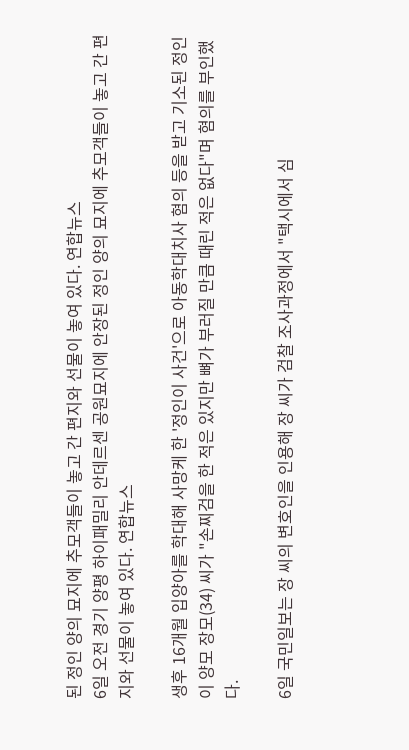된 정인 양의 묘지에 추모객들이 놓고 간 편지와 선물이 놓여 있다. 연합뉴스
6일 오전 경기 양평 하이패밀리 안데르센 공원묘지에 안장된 정인 양의 묘지에 추모객들이 놓고 간 편지와 선물이 놓여 있다. 연합뉴스

생후 16개월 입양아를 학대해 사망케 한 '정인이 사건'으로 아동학대치사 혐의 등을 받고 기소된 정인이 양모 장모(34) 씨가 "손찌검을 한 적은 있지만 뼈가 부러질 만큼 때린 적은 없다"며 혐의를 부인했다.

6일 국민일보는 장 씨의 변호인을 인용해 장 씨가 검찰 조사과정에서 "택시에서 심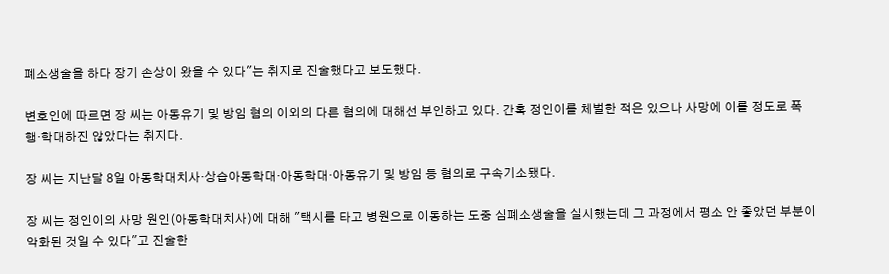폐소생술을 하다 장기 손상이 왔을 수 있다"는 취지로 진술했다고 보도했다.

변호인에 따르면 장 씨는 아동유기 및 방임 혐의 이외의 다른 혐의에 대해선 부인하고 있다. 간혹 정인이를 체벌한 적은 있으나 사망에 이를 정도로 폭행·학대하진 않았다는 취지다.

장 씨는 지난달 8일 아동학대치사·상습아동학대·아동학대·아동유기 및 방임 등 혐의로 구속기소됐다.

장 씨는 정인이의 사망 원인(아동학대치사)에 대해 "택시를 타고 병원으로 이동하는 도중 심폐소생술을 실시했는데 그 과정에서 평소 안 좋았던 부분이 악화된 것일 수 있다"고 진술한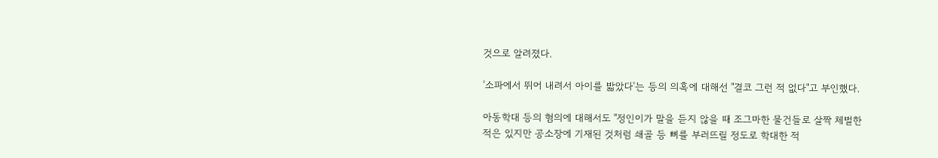것으로 알려졌다.

'소파에서 뛰어 내려서 아이를 밟았다'는 등의 의혹에 대해선 "결코 그런 적 없다"고 부인했다.

아동학대 등의 혐의에 대해서도 "정인이가 말을 듣지 않을 때 조그마한 물건들로 살짝 체벌한 적은 있지만 공소장에 기재된 것처럼 쇄골 등 뼈를 부러뜨릴 정도로 학대한 적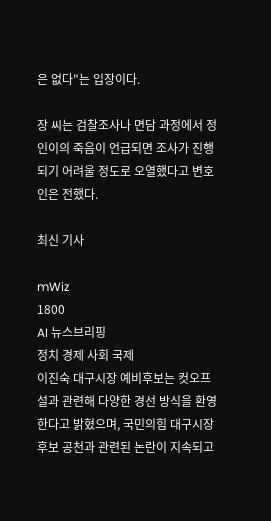은 없다"는 입장이다.

장 씨는 검찰조사나 면담 과정에서 정인이의 죽음이 언급되면 조사가 진행되기 어려울 정도로 오열했다고 변호인은 전했다.

최신 기사

mWiz
1800
AI 뉴스브리핑
정치 경제 사회 국제
이진숙 대구시장 예비후보는 컷오프설과 관련해 다양한 경선 방식을 환영한다고 밝혔으며, 국민의힘 대구시장 후보 공천과 관련된 논란이 지속되고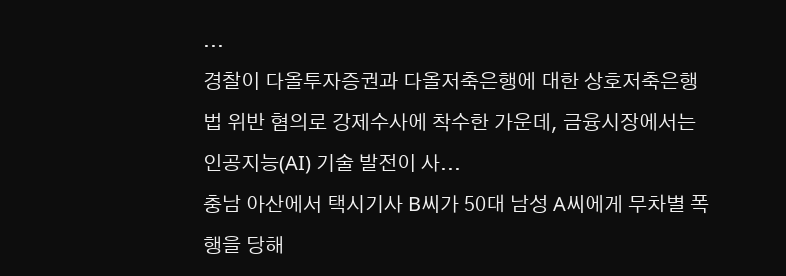...
경찰이 다올투자증권과 다올저축은행에 대한 상호저축은행법 위반 혐의로 강제수사에 착수한 가운데, 금융시장에서는 인공지능(AI) 기술 발전이 사...
충남 아산에서 택시기사 B씨가 50대 남성 A씨에게 무차별 폭행을 당해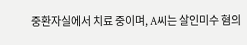중환자실에서 치료 중이며, A씨는 살인미수 혐의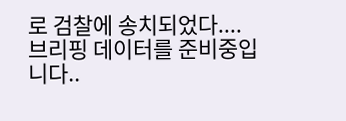로 검찰에 송치되었다....
브리핑 데이터를 준비중입니다..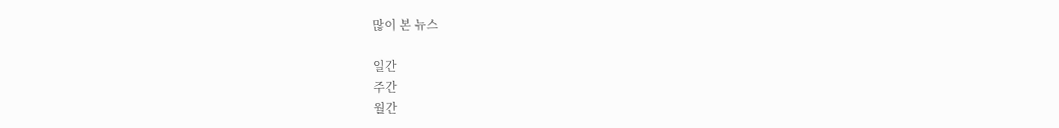많이 본 뉴스

일간
주간
월간